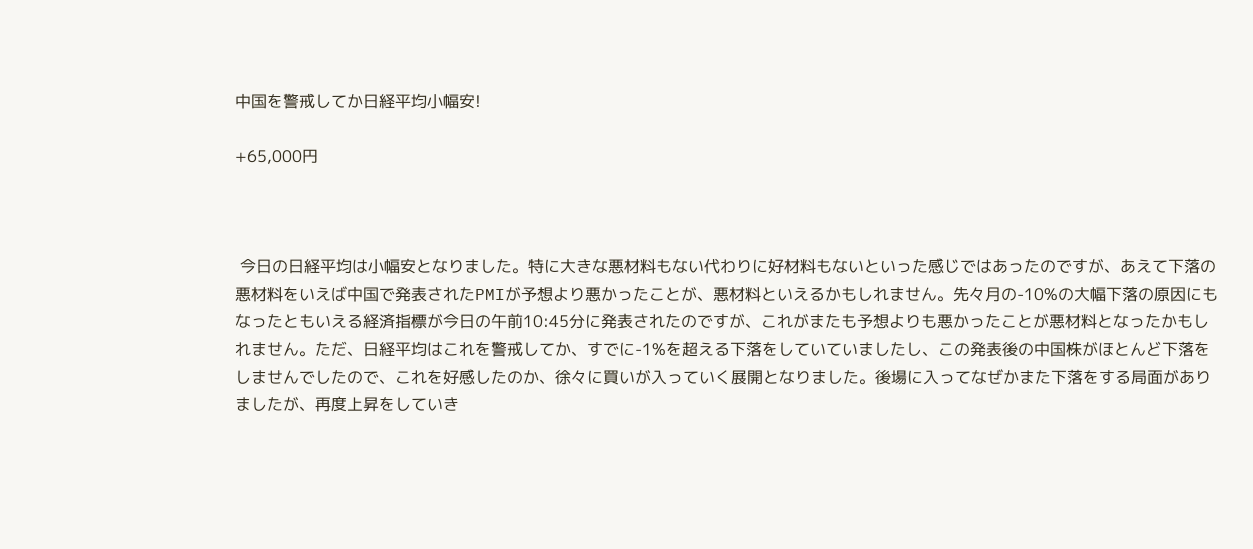中国を警戒してか日経平均小幅安!

+65,000円



 今日の日経平均は小幅安となりました。特に大きな悪材料もない代わりに好材料もないといった感じではあったのですが、あえて下落の悪材料をいえば中国で発表されたPMIが予想より悪かったことが、悪材料といえるかもしれません。先々月の-10%の大幅下落の原因にもなったともいえる経済指標が今日の午前10:45分に発表されたのですが、これがまたも予想よりも悪かったことが悪材料となったかもしれません。ただ、日経平均はこれを警戒してか、すでに-1%を超える下落をしていていましたし、この発表後の中国株がほとんど下落をしませんでしたので、これを好感したのか、徐々に買いが入っていく展開となりました。後場に入ってなぜかまた下落をする局面がありましたが、再度上昇をしていき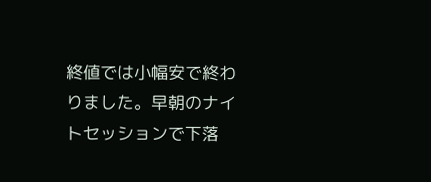終値では小幅安で終わりました。早朝のナイトセッションで下落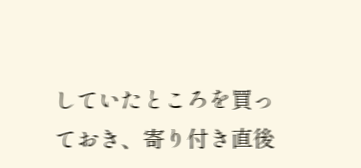していたところを買っておき、寄り付き直後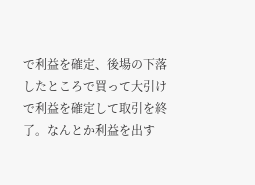で利益を確定、後場の下落したところで買って大引けで利益を確定して取引を終了。なんとか利益を出す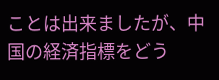ことは出来ましたが、中国の経済指標をどう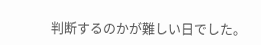判断するのかが難しい日でした。